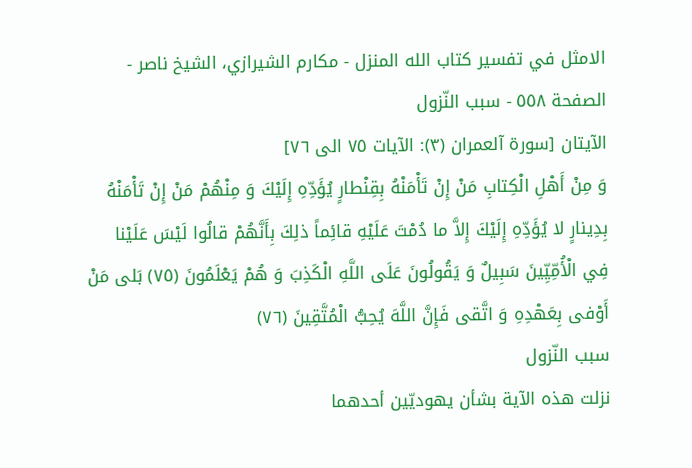الامثل في تفسير كتاب الله المنزل - مكارم الشيرازي، الشيخ ناصر - الصفحة ٥٥٨ - سبب النّزول
الآيتان [سورة آلعمران (٣): الآيات ٧٥ الى ٧٦]
وَ مِنْ أَهْلِ الْكِتابِ مَنْ إِنْ تَأْمَنْهُ بِقِنْطارٍ يُؤَدِّهِ إِلَيْكَ وَ مِنْهُمْ مَنْ إِنْ تَأْمَنْهُ بِدِينارٍ لا يُؤَدِّهِ إِلَيْكَ إِلاَّ ما دُمْتَ عَلَيْهِ قائِماً ذلِكَ بِأَنَّهُمْ قالُوا لَيْسَ عَلَيْنا فِي الْأُمِّيِّينَ سَبِيلٌ وَ يَقُولُونَ عَلَى اللَّهِ الْكَذِبَ وَ هُمْ يَعْلَمُونَ (٧٥) بَلى مَنْ أَوْفى بِعَهْدِهِ وَ اتَّقى فَإِنَّ اللَّهَ يُحِبُّ الْمُتَّقِينَ (٧٦)
سبب النّزول
نزلت هذه الآية بشأن يهوديّين أحدهما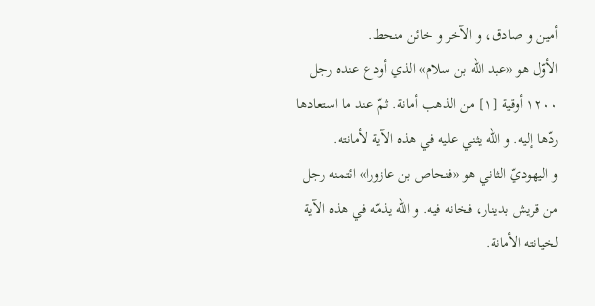أمين و صادق، و الآخر و خائن منحط.
الأوّل هو «عبد اللّه بن سلام» الذي أودع عنده رجل ١٢٠٠ أوقية [١] من الذهب أمانة. ثمّ عند ما استعادها ردّها إليه. و اللّه يثني عليه في هذه الآية لأمانته.
و اليهوديّ الثاني هو «فنحاص بن عازورا» ائتمنه رجل من قريش بدينار، فخانه فيه. و اللّه يذمّه في هذه الآية لخيانته الأمانة.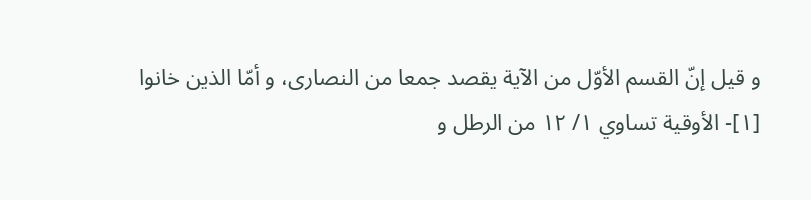و قيل إنّ القسم الأوّل من الآية يقصد جمعا من النصارى، و أمّا الذين خانوا
[١]- الأوقية تساوي ١/ ١٢ من الرطل و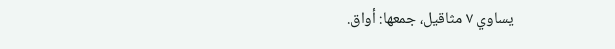يساوي ٧ مثاقيل، جمعها: أواق.